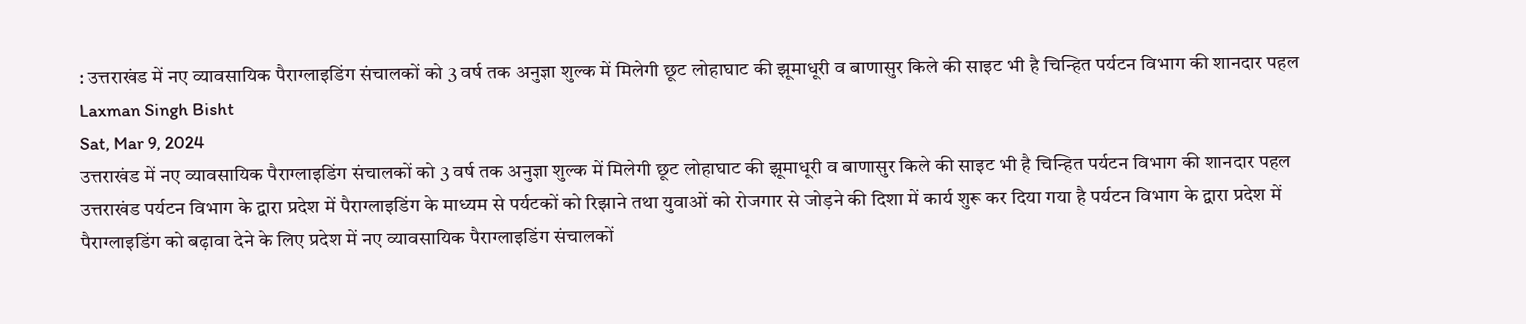: उत्तराखंड में नए व्यावसायिक पैराग्लाइडिंग संचालकों को 3 वर्ष तक अनुज्ञा शुल्क में मिलेगी छूट लोहाघाट की झूमाधूरी व बाणासुर किले की साइट भी है चिन्हित पर्यटन विभाग की शानदार पहल
Laxman Singh Bisht
Sat, Mar 9, 2024
उत्तराखंड में नए व्यावसायिक पैराग्लाइडिंग संचालकों को 3 वर्ष तक अनुज्ञा शुल्क में मिलेगी छूट लोहाघाट की झूमाधूरी व बाणासुर किले की साइट भी है चिन्हित पर्यटन विभाग की शानदार पहल
उत्तराखंड पर्यटन विभाग के द्वारा प्रदेश में पैराग्लाइडिंग के माध्यम से पर्यटकों को रिझाने तथा युवाओं को रोजगार से जोड़ने की दिशा में कार्य शुरू कर दिया गया है पर्यटन विभाग के द्वारा प्रदेश में पैराग्लाइडिंग को बढ़ावा देने के लिए प्रदेश में नए व्यावसायिक पैराग्लाइडिंग संचालकों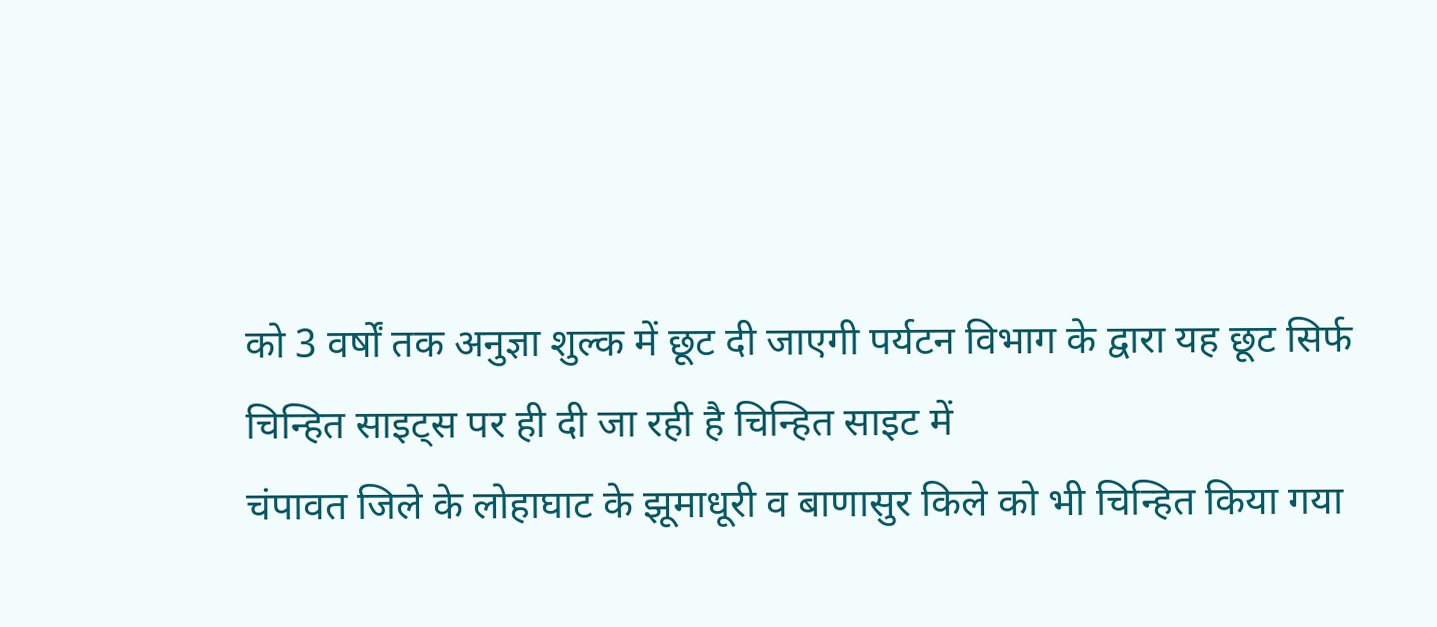को 3 वर्षों तक अनुज्ञा शुल्क में छूट दी जाएगी पर्यटन विभाग के द्वारा यह छूट सिर्फ चिन्हित साइट्स पर ही दी जा रही है चिन्हित साइट में
चंपावत जिले के लोहाघाट के झूमाधूरी व बाणासुर किले को भी चिन्हित किया गया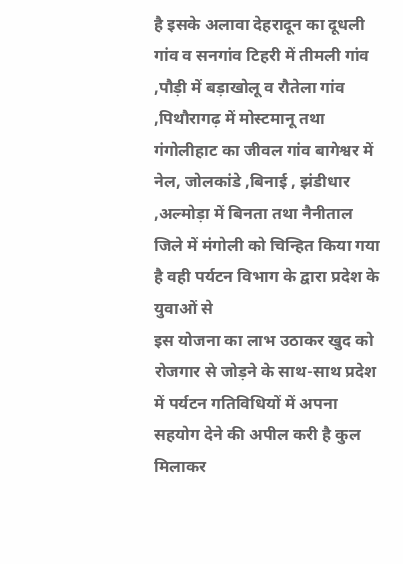है इसके अलावा देहरादून का दूधली गांव व सनगांव टिहरी में तीमली गांव ,पौड़ी में बड़ाखोलू व रौतेला गांव ,पिथौरागढ़ में मोस्टमानू तथा गंगोलीहाट का जीवल गांव बागेश्वर में नेल, जोलकांडे ,बिनाई , झंडीधार ,अल्मोड़ा में बिनता तथा नैनीताल जिले में मंगोली को चिन्हित किया गया है वही पर्यटन विभाग के द्वारा प्रदेश के युवाओं से
इस योजना का लाभ उठाकर खुद को रोजगार से जोड़ने के साथ-साथ प्रदेश में पर्यटन गतिविधियों में अपना सहयोग देने की अपील करी है कुल मिलाकर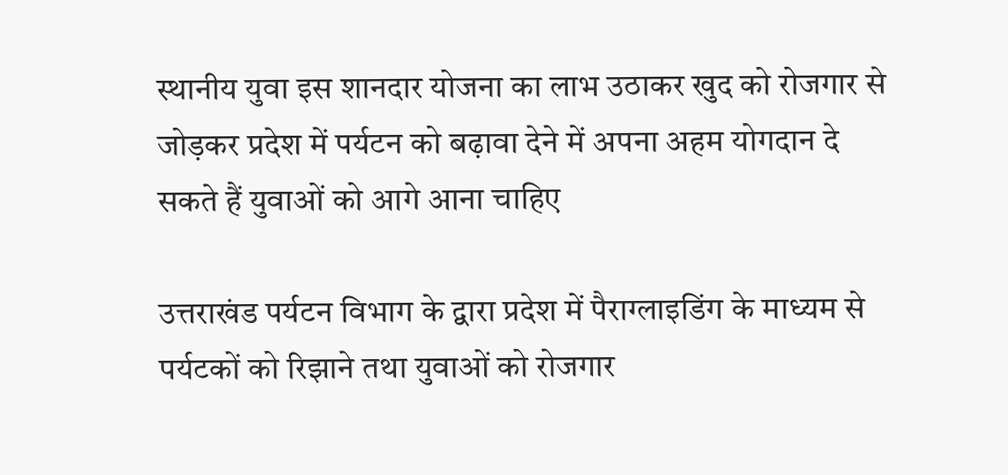स्थानीय युवा इस शानदार योजना का लाभ उठाकर खुद को रोजगार से जोड़कर प्रदेश में पर्यटन को बढ़ावा देने में अपना अहम योगदान दे सकते हैं युवाओं को आगे आना चाहिए

उत्तराखंड पर्यटन विभाग के द्वारा प्रदेश में पैराग्लाइडिंग के माध्यम से पर्यटकों को रिझाने तथा युवाओं को रोजगार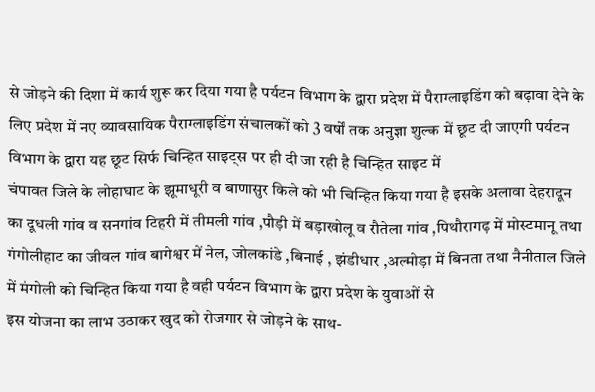से जोड़ने की दिशा में कार्य शुरू कर दिया गया है पर्यटन विभाग के द्वारा प्रदेश में पैराग्लाइडिंग को बढ़ावा देने के लिए प्रदेश में नए व्यावसायिक पैराग्लाइडिंग संचालकों को 3 वर्षों तक अनुज्ञा शुल्क में छूट दी जाएगी पर्यटन विभाग के द्वारा यह छूट सिर्फ चिन्हित साइट्स पर ही दी जा रही है चिन्हित साइट में
चंपावत जिले के लोहाघाट के झूमाधूरी व बाणासुर किले को भी चिन्हित किया गया है इसके अलावा देहरादून का दूधली गांव व सनगांव टिहरी में तीमली गांव ,पौड़ी में बड़ाखोलू व रौतेला गांव ,पिथौरागढ़ में मोस्टमानू तथा गंगोलीहाट का जीवल गांव बागेश्वर में नेल, जोलकांडे ,बिनाई , झंडीधार ,अल्मोड़ा में बिनता तथा नैनीताल जिले में मंगोली को चिन्हित किया गया है वही पर्यटन विभाग के द्वारा प्रदेश के युवाओं से
इस योजना का लाभ उठाकर खुद को रोजगार से जोड़ने के साथ-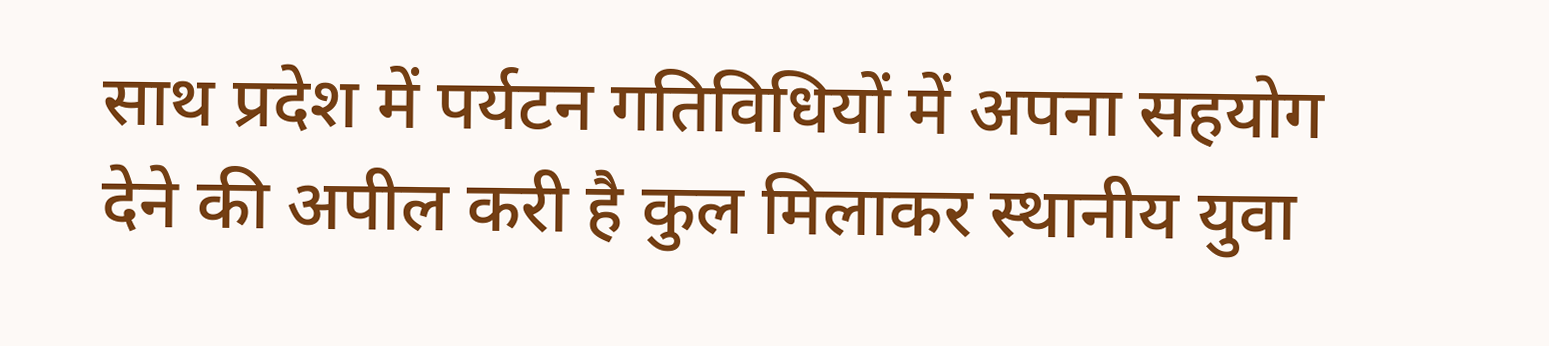साथ प्रदेश में पर्यटन गतिविधियों में अपना सहयोग देने की अपील करी है कुल मिलाकर स्थानीय युवा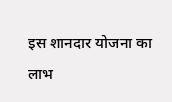इस शानदार योजना का लाभ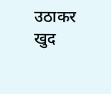उठाकर खुद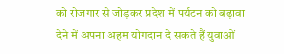को रोजगार से जोड़कर प्रदेश में पर्यटन को बढ़ावा देने में अपना अहम योगदान दे सकते हैं युवाओं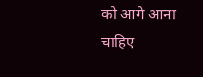को आगे आना चाहिए